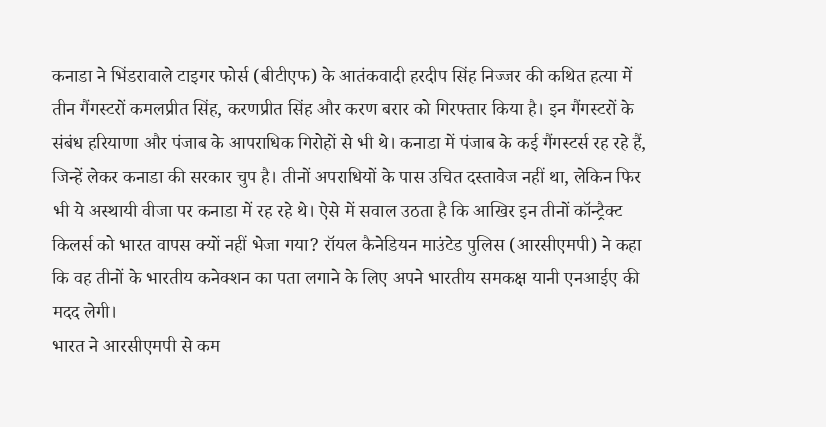कनाडा ने भिंडरावाले टाइगर फोर्स (बीटीएफ) के आतंकवादी हरदीप सिंह निज्जर की कथित हत्या में तीन गैंगस्टरों कमलप्रीत सिंह, करणप्रीत सिंह और करण बरार को गिरफ्तार किया है। इन गैंगस्टरों के संबंध हरियाणा और पंजाब के आपराधिक गिरोहों से भी थे। कनाडा में पंजाब के कई गैंगस्टर्स रह रहे हैं, जिन्हें लेकर कनाडा की सरकार चुप है। तीनों अपराधियों के पास उचित दस्तावेज नहीं था, लेकिन फिर भी ये अस्थायी वीजा पर कनाडा में रह रहे थे। ऐसे में सवाल उठता है कि आखिर इन तीनों कॉन्ट्रैक्ट किलर्स को भारत वापस क्यों नहीं भेजा गया? रॉयल कैनेडियन माउंटेड पुलिस (आरसीएमपी) ने कहा कि वह तीनों के भारतीय कनेक्शन का पता लगाने के लिए अपने भारतीय समकक्ष यानी एनआईए की मदद लेगी।
भारत ने आरसीएमपी से कम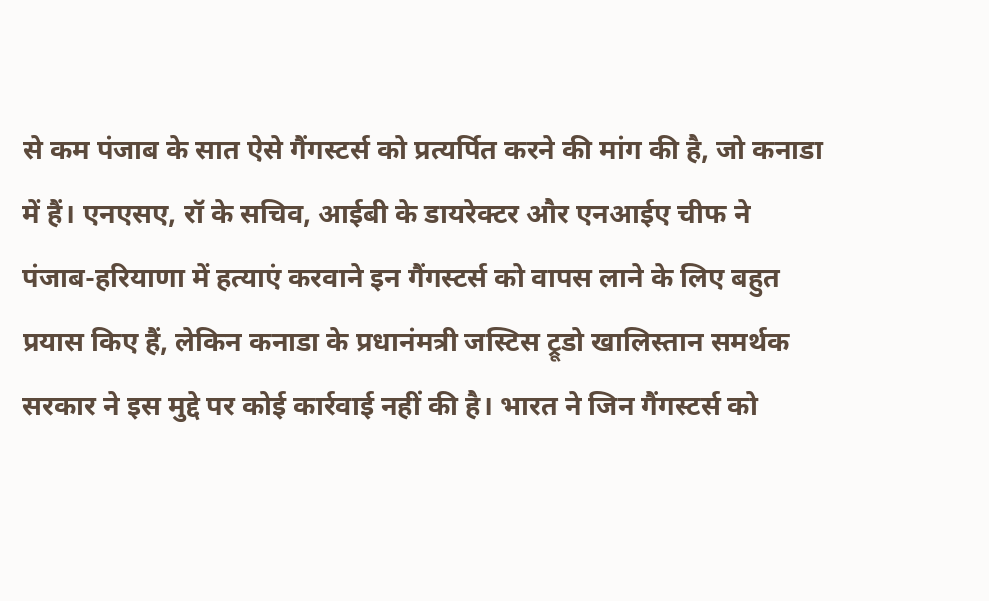से कम पंजाब के सात ऐसे गैंगस्टर्स को प्रत्यर्पित करने की मांग की है, जो कनाडा में हैं। एनएसए, रॉ के सचिव, आईबी के डायरेक्टर और एनआईए चीफ ने पंजाब-हरियाणा में हत्याएं करवाने इन गैंगस्टर्स को वापस लाने के लिए बहुत प्रयास किए हैं, लेकिन कनाडा के प्रधानंमत्री जस्टिस ट्रूडो खालिस्तान समर्थक सरकार ने इस मुद्दे पर कोई कार्रवाई नहीं की है। भारत ने जिन गैंगस्टर्स को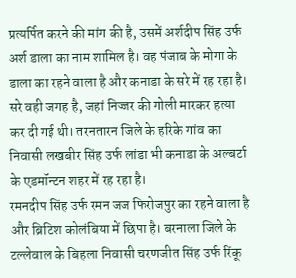प्रत्यर्पित करने की मांग की है, उसमें अर्शदीप सिंह उर्फ अर्श डाला का नाम शामिल है। वह पंजाब के मोगा के डाला का रहने वाला है और कनाडा के सरे में रह रहा है। सरे वही जगह है, जहां निज्जर की गोली मारकर हत्या कर दी गई थी। तरनतारन जिले के हरिके गांव का निवासी लखबीर सिंह उर्फ लांडा भी कनाडा के अल्बर्टा के एडमॉन्टन शहर में रह रहा है।
रमनदीप सिंह उर्फ रमन जज फिरोजपुर का रहने वाला है और ब्रिटिश कोलंबिया में छिपा है। बरनाला जिले के टल्लेवाल के बिहला निवासी चरणजीत सिंह उर्फ रिंकू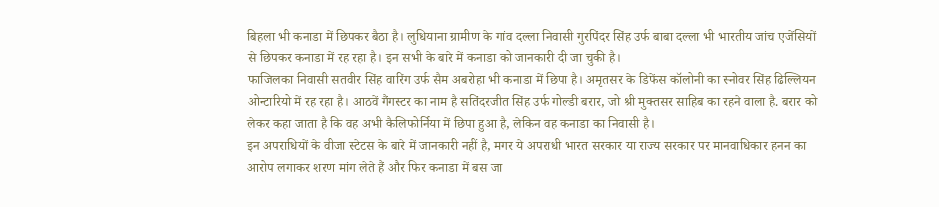बिहला भी कनाडा में छिपकर बैठा है। लुधियाना ग्रामीण के गांव दल्ला निवासी गुरपिंदर सिंह उर्फ बाबा दल्ला भी भारतीय जांच एजेंसियों से छिपकर कनाडा में रह रहा है। इन सभी के बारे में कनाडा को जानकारी दी जा चुकी है।
फाजिलका निवासी सतवीर सिंह वारिंग उर्फ सैम अबरोहा भी कनाडा में छिपा है। अमृतसर के डिफेंस कॉलोनी का स्नोवर सिंह ढिल्लियन ओन्टारियो में रह रहा है। आठवें गैंगस्टर का नाम है सतिंदरजीत सिंह उर्फ गोल्डी बरार, जो श्री मुक्तसर साहिब का रहने वाला है. बरार को लेकर कहा जाता है कि वह अभी कैलिफोर्निया में छिपा हुआ है, लेकिन वह कनाडा का निवासी है।
इन अपराधियों के वीजा स्टेटस के बारे में जानकारी नहीं है, मगर ये अपराधी भारत सरकार या राज्य सरकार पर मानवाधिकार हनन का आरोप लगाकर शरण मांग लेते हैं और फिर कनाडा में बस जा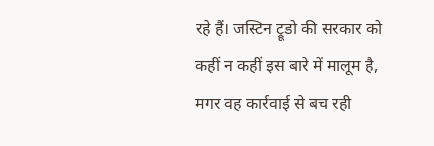रहे हैं। जस्टिन ट्रूडो की सरकार को कहीं न कहीं इस बारे में मालूम है, मगर वह कार्रवाई से बच रही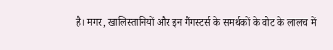है। मगर, खालिस्तानियों और इन गैंगस्टर्स के समर्थकों के वोट के लालच में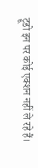ट्रूडो इन पर कोई एक्शन नहीं ले रहे हैं।